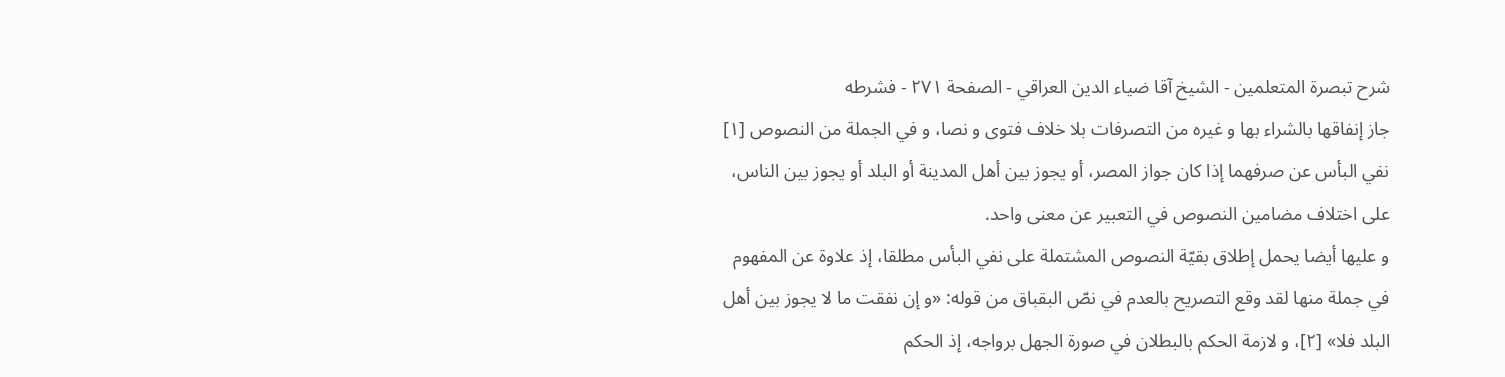شرح تبصرة المتعلمين - الشيخ آقا ضياء الدين العراقي - الصفحة ٢٧١ - فشرطه
جاز إنفاقها بالشراء بها و غيره من التصرفات بلا خلاف فتوى و نصا، و في الجملة من النصوص [١] نفي البأس عن صرفهما إذا كان جواز المصر، أو يجوز بين أهل المدينة أو البلد أو يجوز بين الناس، على اختلاف مضامين النصوص في التعبير عن معنى واحد.
و عليها أيضا يحمل إطلاق بقيّة النصوص المشتملة على نفي البأس مطلقا، إذ علاوة عن المفهوم في جملة منها لقد وقع التصريح بالعدم في نصّ البقباق من قوله: «و إن نفقت ما لا يجوز بين أهل البلد فلا» [٢]، و لازمة الحكم بالبطلان في صورة الجهل برواجه، إذ الحكم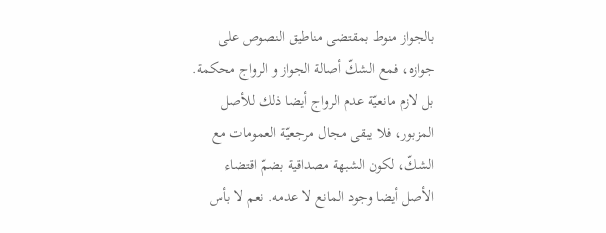بالجواز منوط بمقتضى مناطيق النصوص على جوازه، فمع الشكّ أصالة الجواز و الرواج محكمة. بل لازم مانعيّة عدم الرواج أيضا ذلك للأصل المزبور، فلا يبقى مجال مرجعيّة العمومات مع الشكّ، لكون الشبهة مصداقية بضمّ اقتضاء الأصل أيضا وجود المانع لا عدمه. نعم لا بأس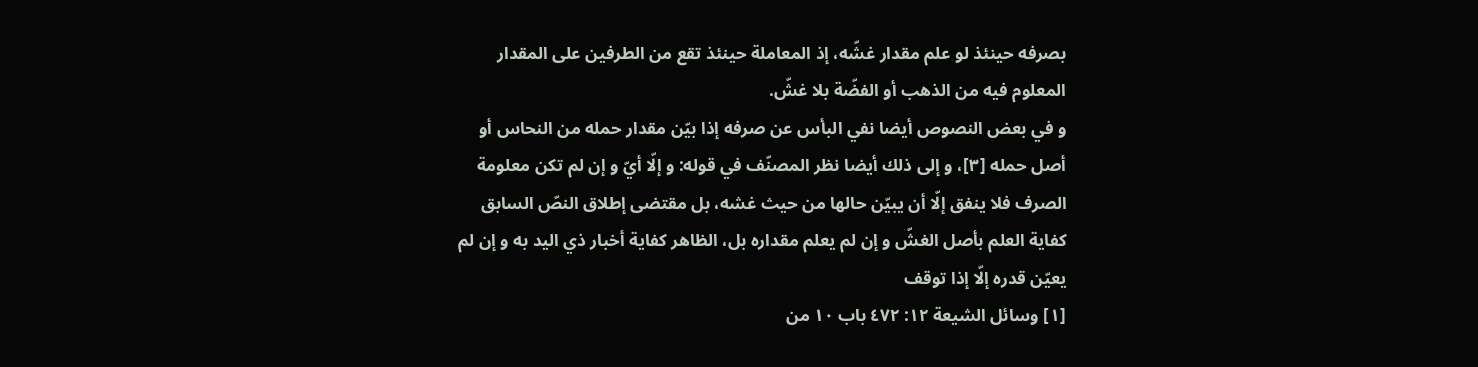بصرفه حينئذ لو علم مقدار غشّه، إذ المعاملة حينئذ تقع من الطرفين على المقدار المعلوم فيه من الذهب أو الفضّة بلا غشّ.
و في بعض النصوص أيضا نفي البأس عن صرفه إذا بيّن مقدار حمله من النحاس أو أصل حمله [٣]، و إلى ذلك أيضا نظر المصنّف في قوله: و إلّا أيّ و إن لم تكن معلومة الصرف فلا ينفق إلّا أن يبيّن حالها من حيث غشه، بل مقتضى إطلاق النصّ السابق كفاية العلم بأصل الغشّ و إن لم يعلم مقداره بل، الظاهر كفاية أخبار ذي اليد به و إن لم يعيّن قدره إلّا إذا توقف
[١] وسائل الشيعة ١٢: ٤٧٢ باب ١٠ من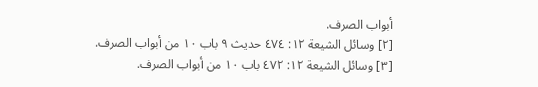أبواب الصرف.
[٢] وسائل الشيعة ١٢: ٤٧٤ حديث ٩ باب ١٠ من أبواب الصرف.
[٣] وسائل الشيعة ١٢: ٤٧٢ باب ١٠ من أبواب الصرف.